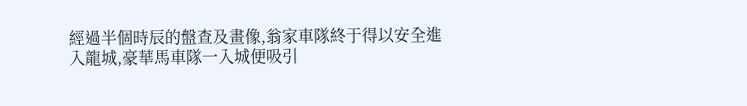經過半個時辰的盤查及畫像,翁家車隊終于得以安全進入龍城,豪華馬車隊一入城便吸引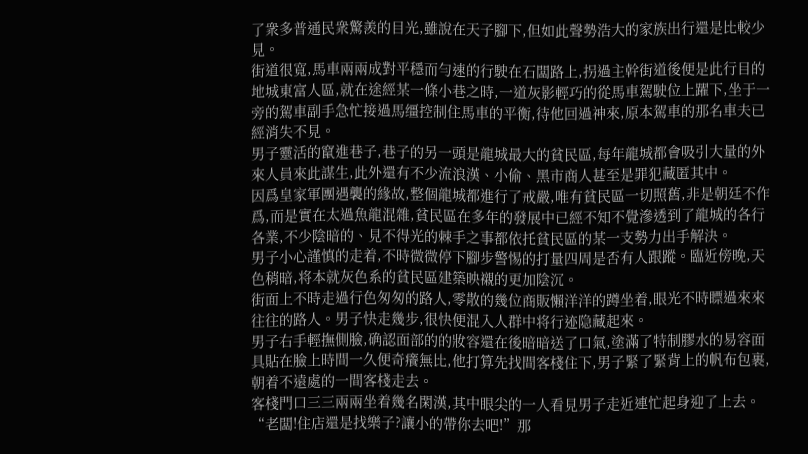了衆多普通民衆驚羨的目光,雖說在天子腳下,但如此聲勢浩大的家族出行還是比較少見。
街道很寬,馬車兩兩成對平穩而勻速的行駛在石闆路上,拐過主幹街道後便是此行目的地城東富人區,就在途經某一條小巷之時,一道灰影輕巧的從馬車駕駛位上躍下,坐于一旁的駕車副手急忙接過馬缰控制住馬車的平衡,待他回過神來,原本駕車的那名車夫已經消失不見。
男子靈活的竄進巷子,巷子的另一頭是龍城最大的貧民區,每年龍城都會吸引大量的外來人員來此謀生,此外還有不少流浪漢、小偷、黑市商人甚至是罪犯藏匿其中。
因爲皇家軍團遇襲的緣故,整個龍城都進行了戒嚴,唯有貧民區一切照舊,非是朝廷不作爲,而是實在太過魚龍混雜,貧民區在多年的發展中已經不知不覺滲透到了龍城的各行各業,不少陰暗的、見不得光的棘手之事都依托貧民區的某一支勢力出手解決。
男子小心謹慎的走着,不時微微停下腳步警惕的打量四周是否有人跟蹤。臨近傍晚,天色稍暗,将本就灰色系的貧民區建築映襯的更加陰沉。
街面上不時走過行色匆匆的路人,零散的幾位商販懶洋洋的蹲坐着,眼光不時瞟過來來往往的路人。男子快走幾步,很快便混入人群中将行迹隐藏起來。
男子右手輕撫側臉,确認面部的的妝容還在後暗暗送了口氣,塗滿了特制膠水的易容面具貼在臉上時間一久便奇癢無比,他打算先找間客棧住下,男子緊了緊背上的帆布包裹,朝着不遠處的一間客棧走去。
客棧門口三三兩兩坐着幾名閑漢,其中眼尖的一人看見男子走近連忙起身迎了上去。
“老闆!住店還是找樂子?讓小的帶你去吧!”那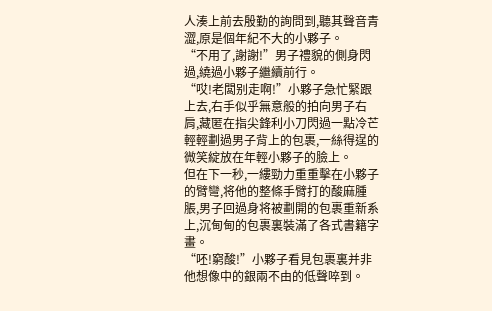人湊上前去殷勤的詢問到,聽其聲音青澀,原是個年紀不大的小夥子。
“不用了,謝謝!”男子禮貌的側身閃過,繞過小夥子繼續前行。
“哎!老闆别走啊!”小夥子急忙緊跟上去,右手似乎無意般的拍向男子右肩,藏匿在指尖鋒利小刀閃過一點冷芒輕輕劃過男子背上的包裹,一絲得逞的微笑綻放在年輕小夥子的臉上。
但在下一秒,一縷勁力重重擊在小夥子的臂彎,将他的整條手臂打的酸麻腫脹,男子回過身将被劃開的包裹重新系上,沉甸甸的包裹裏裝滿了各式書籍字畫。
“呸!窮酸!”小夥子看見包裹裏并非他想像中的銀兩不由的低聲啐到。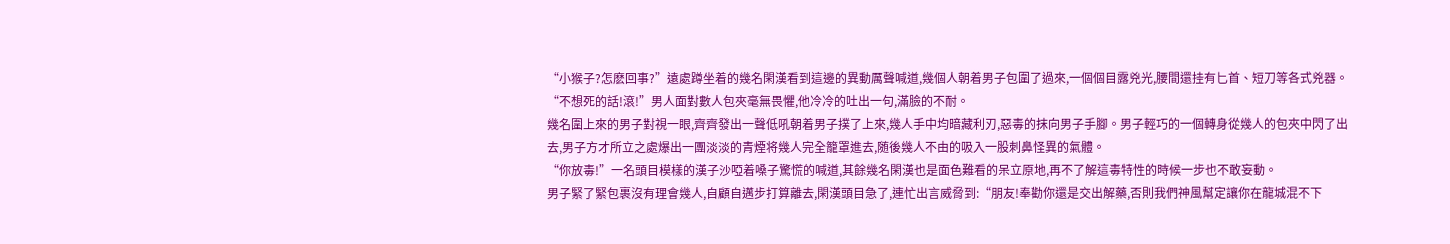“小猴子?怎麽回事?”遠處蹲坐着的幾名閑漢看到這邊的異動厲聲喊道,幾個人朝着男子包圍了過來,一個個目露兇光,腰間還挂有匕首、短刀等各式兇器。
“不想死的話!滾!”男人面對數人包夾毫無畏懼,他冷冷的吐出一句,滿臉的不耐。
幾名圍上來的男子對視一眼,齊齊發出一聲低吼朝着男子撲了上來,幾人手中均暗藏利刃,惡毒的抹向男子手腳。男子輕巧的一個轉身從幾人的包夾中閃了出去,男子方才所立之處爆出一團淡淡的青煙将幾人完全籠罩進去,随後幾人不由的吸入一股刺鼻怪異的氣體。
“你放毒!”一名頭目模樣的漢子沙啞着嗓子驚慌的喊道,其餘幾名閑漢也是面色難看的呆立原地,再不了解這毒特性的時候一步也不敢妄動。
男子緊了緊包裹沒有理會幾人,自顧自邁步打算離去,閑漢頭目急了,連忙出言威脅到:“朋友!奉勸你還是交出解藥,否則我們神風幫定讓你在龍城混不下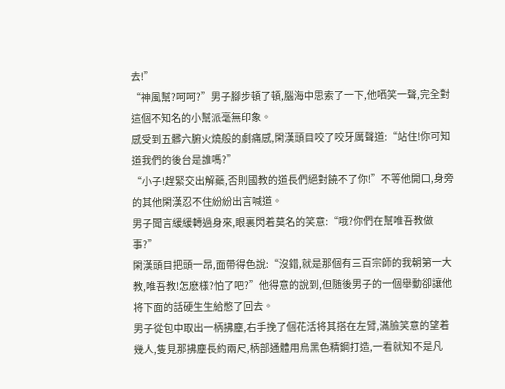去!”
“神風幫?呵呵?”男子腳步頓了頓,腦海中思索了一下,他哂笑一聲,完全對這個不知名的小幫派毫無印象。
感受到五髒六腑火燒般的劇痛感,閑漢頭目咬了咬牙厲聲道:“站住!你可知道我們的後台是誰嗎?”
“小子!趕緊交出解藥,否則國教的道長們絕對饒不了你!”不等他開口,身旁的其他閑漢忍不住紛紛出言喊道。
男子聞言緩緩轉過身來,眼裏閃着莫名的笑意:“哦?你們在幫唯吾教做事?”
閑漢頭目把頭一昂,面帶得色說:“沒錯,就是那個有三百宗師的我朝第一大教,唯吾教!怎麽樣?怕了吧?”他得意的說到,但随後男子的一個舉動卻讓他将下面的話硬生生給憋了回去。
男子從包中取出一柄拂塵,右手挽了個花活将其搭在左臂,滿臉笑意的望着幾人,隻見那拂塵長約兩尺,柄部通體用烏黑色精鋼打造,一看就知不是凡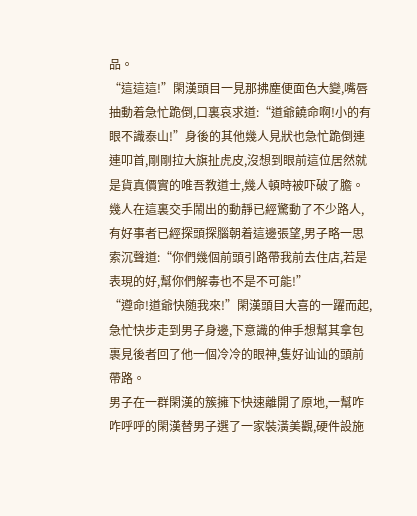品。
“這這這!”閑漢頭目一見那拂塵便面色大變,嘴唇抽動着急忙跪倒,口裏哀求道:“道爺饒命啊!小的有眼不識泰山!”身後的其他幾人見狀也急忙跪倒連連叩首,剛剛拉大旗扯虎皮,沒想到眼前這位居然就是貨真價實的唯吾教道士,幾人頓時被吓破了膽。
幾人在這裏交手鬧出的動靜已經驚動了不少路人,有好事者已經探頭探腦朝着這邊張望,男子略一思索沉聲道:“你們幾個前頭引路帶我前去住店,若是表現的好,幫你們解毒也不是不可能!”
“遵命!道爺快随我來!”閑漢頭目大喜的一躍而起,急忙快步走到男子身邊,下意識的伸手想幫其拿包裹見後者回了他一個冷冷的眼神,隻好讪讪的頭前帶路。
男子在一群閑漢的簇擁下快速離開了原地,一幫咋咋呼呼的閑漢替男子選了一家裝潢美觀,硬件設施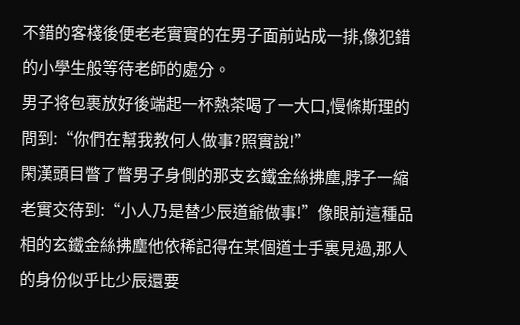不錯的客棧後便老老實實的在男子面前站成一排,像犯錯的小學生般等待老師的處分。
男子将包裹放好後端起一杯熱茶喝了一大口,慢條斯理的問到:“你們在幫我教何人做事?照實說!”
閑漢頭目瞥了瞥男子身側的那支玄鐵金絲拂塵,脖子一縮老實交待到:“小人乃是替少辰道爺做事!”像眼前這種品相的玄鐵金絲拂塵他依稀記得在某個道士手裏見過,那人的身份似乎比少辰還要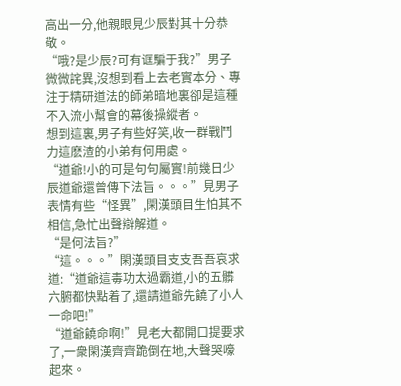高出一分,他親眼見少辰對其十分恭敬。
“哦?是少辰?可有诓騙于我?”男子微微詫異,沒想到看上去老實本分、專注于精研道法的師弟暗地裏卻是這種不入流小幫會的幕後操縱者。
想到這裏,男子有些好笑,收一群戰鬥力這麽渣的小弟有何用處。
“道爺!小的可是句句屬實!前幾日少辰道爺還曾傳下法旨。。。”見男子表情有些“怪異”,閑漢頭目生怕其不相信,急忙出聲辯解道。
“是何法旨?”
“這。。。”閑漢頭目支支吾吾哀求道:“道爺這毒功太過霸道,小的五髒六腑都快點着了,還請道爺先饒了小人一命吧!”
“道爺饒命啊!”見老大都開口提要求了,一衆閑漢齊齊跪倒在地,大聲哭嚎起來。